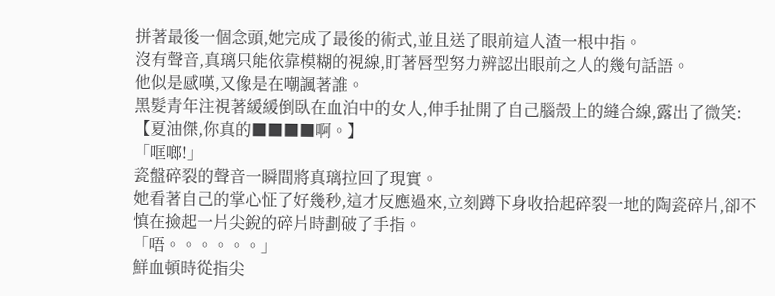拼著最後一個念頭,她完成了最後的術式,並且送了眼前這人渣一根中指。
沒有聲音,真璃只能依靠模糊的視線,盯著唇型努力辨認出眼前之人的幾句話語。
他似是感嘆,又像是在嘲諷著誰。
黑髮青年注視著緩緩倒臥在血泊中的女人,伸手扯開了自己腦殼上的縫合線,露出了微笑:
【夏油傑,你真的■■■■啊。】
「哐啷!」
瓷盤碎裂的聲音一瞬間將真璃拉回了現實。
她看著自己的掌心怔了好幾秒,這才反應過來,立刻蹲下身收拾起碎裂一地的陶瓷碎片,卻不慎在撿起一片尖銳的碎片時劃破了手指。
「唔。。。。。。」
鮮血頓時從指尖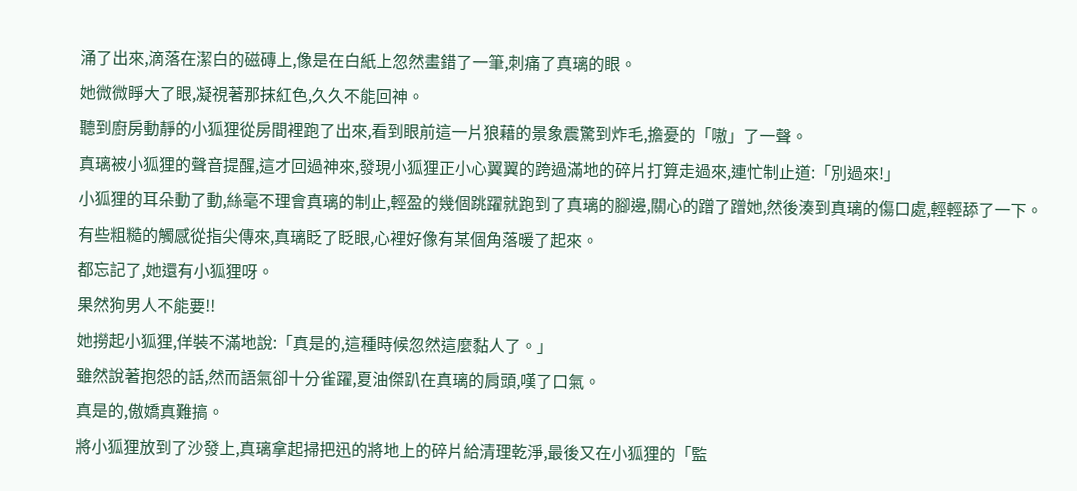涌了出來,滴落在潔白的磁磚上,像是在白紙上忽然畫錯了一筆,刺痛了真璃的眼。
她微微睜大了眼,凝視著那抹紅色,久久不能回神。
聽到廚房動靜的小狐狸從房間裡跑了出來,看到眼前這一片狼藉的景象震驚到炸毛,擔憂的「嗷」了一聲。
真璃被小狐狸的聲音提醒,這才回過神來,發現小狐狸正小心翼翼的跨過滿地的碎片打算走過來,連忙制止道:「別過來!」
小狐狸的耳朵動了動,絲毫不理會真璃的制止,輕盈的幾個跳躍就跑到了真璃的腳邊,關心的蹭了蹭她,然後湊到真璃的傷口處,輕輕舔了一下。
有些粗糙的觸感從指尖傳來,真璃眨了眨眼,心裡好像有某個角落暖了起來。
都忘記了,她還有小狐狸呀。
果然狗男人不能要!!
她撈起小狐狸,佯裝不滿地說:「真是的,這種時候忽然這麼黏人了。」
雖然說著抱怨的話,然而語氣卻十分雀躍,夏油傑趴在真璃的肩頭,嘆了口氣。
真是的,傲嬌真難搞。
將小狐狸放到了沙發上,真璃拿起掃把迅的將地上的碎片給清理乾淨,最後又在小狐狸的「監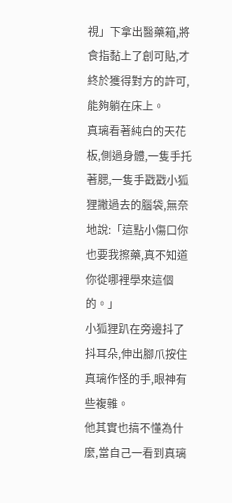視」下拿出醫藥箱,將食指黏上了創可貼,才終於獲得對方的許可,能夠躺在床上。
真璃看著純白的天花板,側過身體,一隻手托著腮,一隻手戳戳小狐狸撇過去的腦袋,無奈地說:「這點小傷口你也要我擦藥,真不知道你從哪裡學來這個的。」
小狐狸趴在旁邊抖了抖耳朵,伸出腳爪按住真璃作怪的手,眼神有些複雜。
他其實也搞不懂為什麼,當自己一看到真璃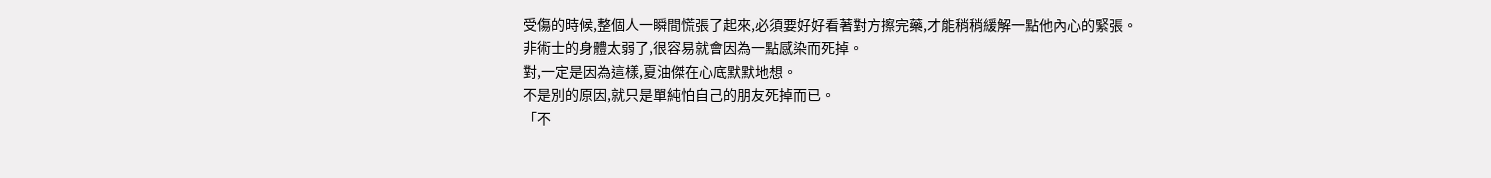受傷的時候,整個人一瞬間慌張了起來,必須要好好看著對方擦完藥,才能稍稍緩解一點他內心的緊張。
非術士的身體太弱了,很容易就會因為一點感染而死掉。
對,一定是因為這樣,夏油傑在心底默默地想。
不是別的原因,就只是單純怕自己的朋友死掉而已。
「不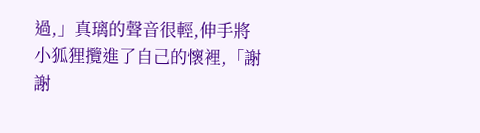過,」真璃的聲音很輕,伸手將小狐狸攬進了自己的懷裡,「謝謝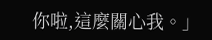你啦,這麼關心我。」